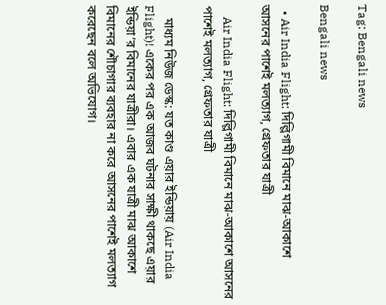Tag: Bengali news

Bengali news

  • Air India Flight: দিল্লিগামী বিমানে মাঝ-আকাশে আসনের পাশেই মলত্যাগ, গ্রেফতার যাত্রী

    Air India Flight: দিল্লিগামী বিমানে মাঝ-আকাশে আসনের পাশেই মলত্যাগ, গ্রেফতার যাত্রী

    মাধ্যম নিউজ ডেস্ক: যত কাণ্ড এয়ার ইন্ডিয়ায় (Air India Flight)! একের পর এক আজব ঘটনার সাক্ষী থাকছে এয়ার ইন্ডিয়া’র বিমানের যাত্রীরা। এবার এক যাত্রী মাঝ আকাশে বিমানের শৌচাগার ব্যবহার না করে আসনের পাশেই মলত্যাগ করেছেন বলে অভিযোগ।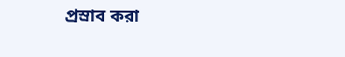প্রস্রাব করা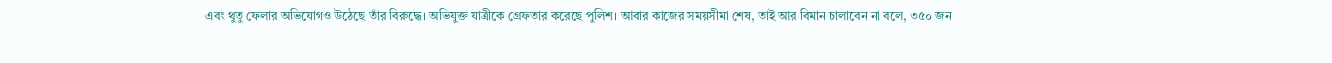এবং থুতু ফেলার অভিযোগও উঠেছে তাঁর বিরুদ্ধে। অভিযুক্ত যাত্রীকে গ্রেফতার করেছে পুলিশ। আবার কাজের সময়সীমা শেষ, তাই আর বিমান চালাবেন না বলে, ৩৫০ জন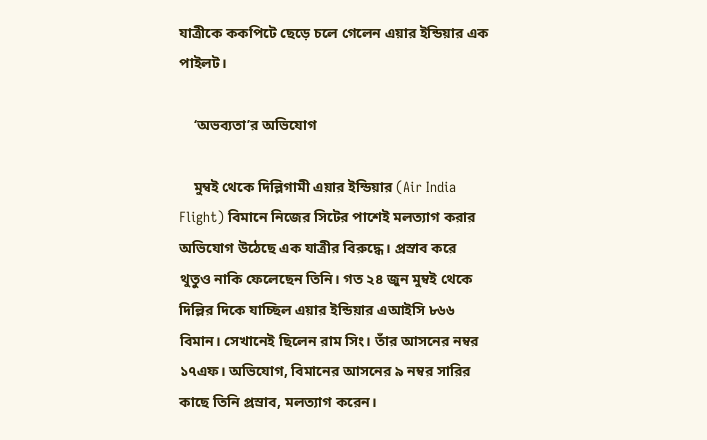যাত্রীকে ককপিটে ছেড়ে চলে গেলেন এয়ার ইন্ডিয়ার এক পাইলট।

    ‘অভব্যতা’র অভিযোগ

    মুম্বই থেকে দিল্লিগামী এয়ার ইন্ডিয়ার (Air India Flight) বিমানে নিজের সিটের পাশেই মলত্যাগ করার অভিযোগ উঠেছে এক যাত্রীর বিরুদ্ধে। প্রস্রাব করে থুতুও নাকি ফেলেছেন তিনি। গত ২৪ জুন মুম্বই থেকে দিল্লির দিকে যাচ্ছিল এয়ার ইন্ডিয়ার এআইসি ৮৬৬ বিমান। সেখানেই ছিলেন রাম সিং। তাঁর আসনের নম্বর ১৭এফ। অভিযোগ, বিমানের আসনের ৯ নম্বর সারির কাছে তিনি প্রস্রাব, মলত্যাগ করেন।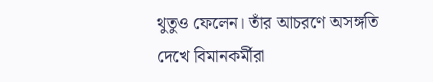থুতুও ফেলেন। তাঁর আচরণে অসঙ্গতি দেখে বিমানকর্মীরা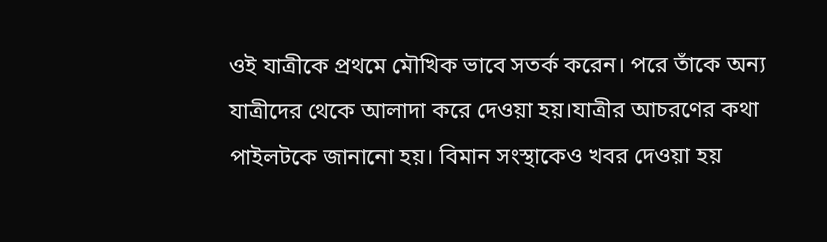ওই যাত্রীকে প্রথমে মৌখিক ভাবে সতর্ক করেন। পরে তাঁকে অন্য যাত্রীদের থেকে আলাদা করে দেওয়া হয়।যাত্রীর আচরণের কথা পাইলটকে জানানো হয়। বিমান সংস্থাকেও খবর দেওয়া হয়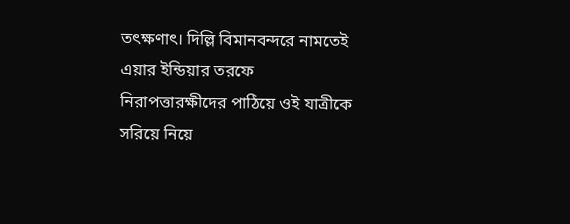তৎক্ষণাৎ। দিল্লি বিমানবন্দরে নামতেই এয়ার ইন্ডিয়ার তরফে নিরাপত্তারক্ষীদের পাঠিয়ে ওই যাত্রীকে সরিয়ে নিয়ে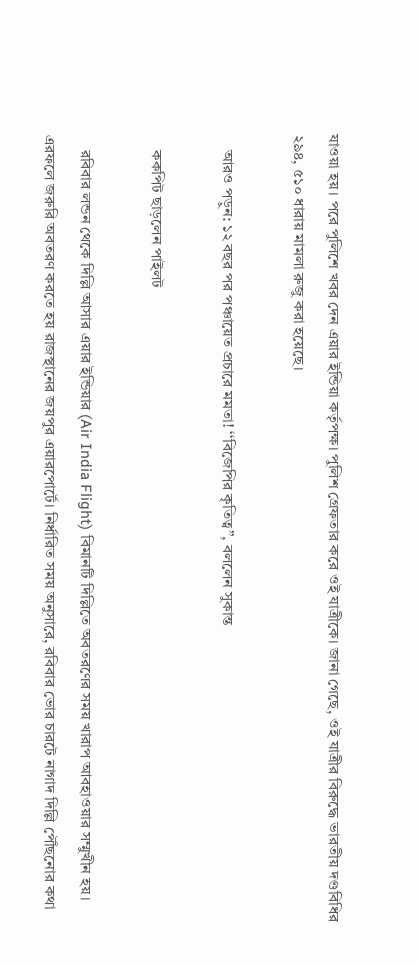যাওয়া হয়। পরে পুলিশে খবর দেন এয়ার ইন্ডিয়া কর্তৃপক্ষ। পুলিশ গ্রেফতার করে ওই যাত্রীকে। জানা গেছে, ওই যাত্রীর বিরুদ্ধে ভারতীয় দণ্ডবিধির ২৯৪, ৫১০ ধারায় মামলা রুজু করা হয়েছে।

    আরও পড়ুন: ১২ বছর পর পঞ্চায়েত প্রচারে মমতা! ‘‘বিজেপির কৃতিত্ব’’, বললেন সুকান্ত

    ককপিট ছাড়লেন পাইলট

    রবিবার লন্ডন থেকে দিল্লি আসার এয়ার ইন্ডিয়ার (Air India Flight) বিমানটি দিল্লিতে অবতরণের সময় খারাপ আবহাওয়ার সম্মুখীন হয়। এরফলে জরুরি অবতরণ করতে হয় রাজস্থানের জয়পুর এয়ারপোর্টে। নির্ধারিত সময় অনুসারে, রবিবার ভোর চারটে নাগাদ দিল্লি পৌঁছনোর কথা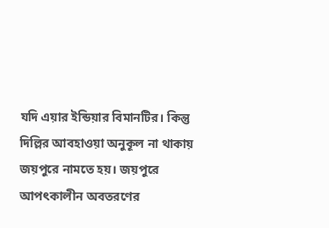যদি এয়ার ইন্ডিয়ার বিমানটির। কিন্তু দিল্লির আবহাওয়া অনুকূল না থাকায় জয়পুরে নামতে হয়। জয়পুরে আপৎকালীন অবতরণের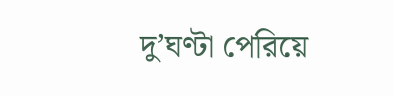দু’ঘণ্টা পেরিয়ে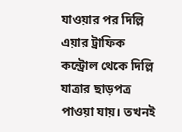যাওয়ার পর দিল্লি এয়ার ট্রাফিক কন্ট্রোল থেকে দিল্লি যাত্রার ছাড়পত্র পাওয়া যায়। তখনই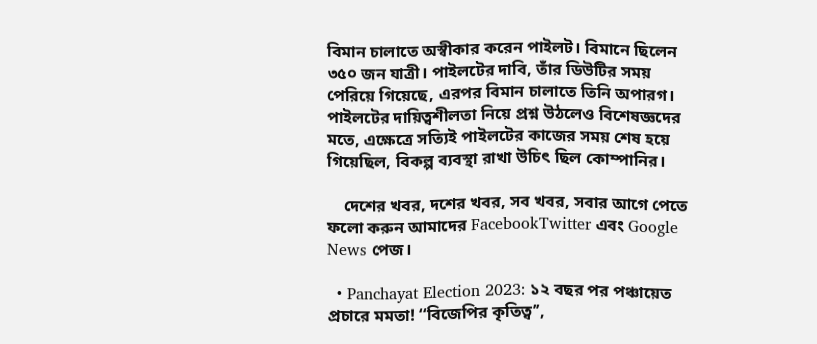বিমান চালাতে অস্বীকার করেন পাইলট। বিমানে ছিলেন ৩৫০ জন যাত্রী। পাইলটের দাবি, তাঁর ডিউটির সময়  পেরিয়ে গিয়েছে, এরপর বিমান চালাতে তিনি অপারগ। পাইলটের দায়িত্বশীলতা নিয়ে প্রশ্ন উঠলেও বিশেষজ্ঞদের মতে, এক্ষেত্রে সত্যিই পাইলটের কাজের সময় শেষ হয়ে গিয়েছিল, বিকল্প ব্যবস্থা রাখা উচিৎ ছিল কোম্পানির।

    দেশের খবর, দশের খবর, সব খবর, সবার আগে পেতে ফলো করুন আমাদের FacebookTwitter এবং Google News পেজ।

  • Panchayat Election 2023: ১২ বছর পর পঞ্চায়েত প্রচারে মমতা! ‘‘বিজেপির কৃতিত্ব’’,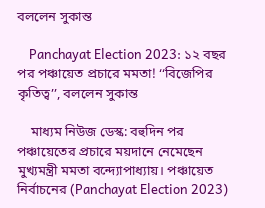বললেন সুকান্ত

    Panchayat Election 2023: ১২ বছর পর পঞ্চায়েত প্রচারে মমতা! ‘‘বিজেপির কৃতিত্ব’’, বললেন সুকান্ত

    মাধ্যম নিউজ ডেস্ক: বহুদিন পর পঞ্চায়েতের প্রচারে ময়দানে নেমেছেন মুখ্যমন্ত্রী মমতা বন্দ্যোপাধ্যায়। পঞ্চায়েত নির্বাচনের (Panchayat Election 2023)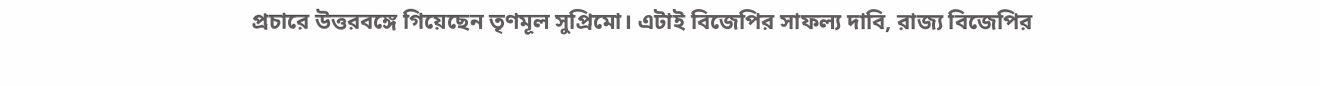প্রচারে উত্তরবঙ্গে গিয়েছেন তৃণমূল সুপ্রিমো। এটাই বিজেপির সাফল্য দাবি, রাজ্য বিজেপির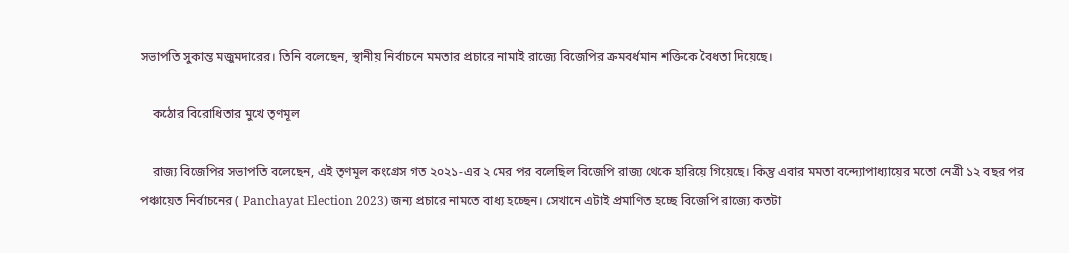সভাপতি সুকান্ত মজুমদারের। তিনি বলেছেন, স্থানীয় নির্বাচনে মমতার প্রচারে নামাই রাজ্যে বিজেপির ক্রমবর্ধমান শক্তিকে বৈধতা দিয়েছে।

    কঠোর বিরোধিতার মুখে তৃণমূল

    রাজ্য বিজেপির সভাপতি বলেছেন, এই তৃণমূল কংগ্রেস গত ২০২১-এর ২ মের পর বলেছিল বিজেপি রাজ্য থেকে হারিয়ে গিয়েছে। কিন্তু এবার মমতা বন্দ্যোপাধ্যায়ের মতো নেত্রী ১২ বছর পর পঞ্চায়েত নির্বাচনের ( Panchayat Election 2023) জন্য প্রচারে নামতে বাধ্য হচ্ছেন। সেখানে এটাই প্রমাণিত হচ্ছে বিজেপি রাজ্যে কতটা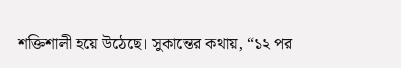শক্তিশালী হয়ে উঠেছে। সুকান্তের কথায়, “১২ পর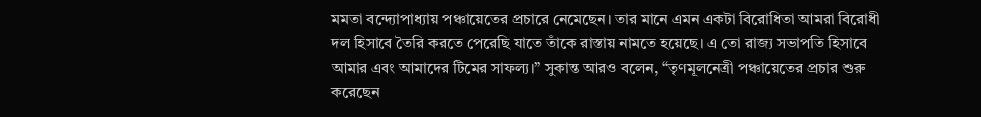মমতা বন্দ্যোপাধ্যায় পঞ্চায়েতের প্রচারে নেমেছেন। তার মানে এমন একটা বিরোধিতা আমরা বিরোধী দল হিসাবে তৈরি করতে পেরেছি যাতে তাঁকে রাস্তায় নামতে হয়েছে। এ তো রাজ্য সভাপতি হিসাবে আমার এবং আমাদের টিমের সাফল্য।” সুকান্ত আরও বলেন, “তৃণমূলনেত্রী পঞ্চায়েতের প্রচার শুরু করেছেন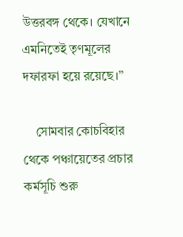উত্তরবঙ্গ থেকে। যেখানে এমনিতেই তৃণমূলের দফারফা হয়ে রয়েছে।”

    সোমবার কোচবিহার থেকে পঞ্চায়েতের প্রচার কর্মসূচি শুরু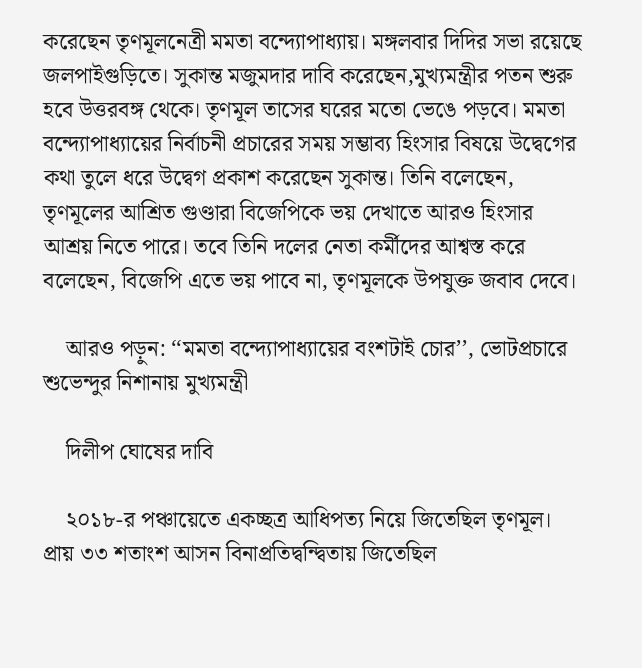করেছেন তৃণমূলনেত্রী মমতা বন্দ্যোপাধ্যায়। মঙ্গলবার দিদির সভা রয়েছে জলপাইগুড়িতে। সুকান্ত মজুমদার দাবি করেছেন,মুখ্যমন্ত্রীর পতন শুরু হবে উত্তরবঙ্গ থেকে। তৃণমূল তাসের ঘরের মতো ভেঙে পড়বে। মমতা বন্দ্যোপাধ্যায়ের নির্বাচনী প্রচারের সময় সম্ভাব্য হিংসার বিষয়ে উদ্বেগের কথা তুলে ধরে উদ্বেগ প্রকাশ করেছেন সুকান্ত। তিনি বলেছেন, তৃণমূলের আশ্রিত গুণ্ডারা বিজেপিকে ভয় দেখাতে আরও হিংসার আশ্রয় নিতে পারে। তবে তিনি দলের নেতা কর্মীদের আশ্বস্ত করে বলেছেন, বিজেপি এতে ভয় পাবে না, তৃণমূলকে উপযুক্ত জবাব দেবে।

    আরও পড়ুন: ‘‘মমতা বন্দ্যোপাধ্যায়ের বংশটাই চোর’’, ভোটপ্রচারে শুভেন্দুর নিশানায় মুখ্যমন্ত্রী

    দিলীপ ঘোষের দাবি

    ২০১৮-র পঞ্চায়েতে একচ্ছত্র আধিপত্য নিয়ে জিতেছিল তৃণমূল। প্রায় ৩৩ শতাংশ আসন বিনাপ্রতিদ্বন্দ্বিতায় জিতেছিল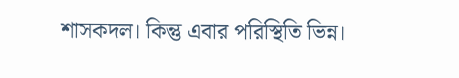শাসকদল। কিন্তু এবার পরিস্থিতি ভিন্ন।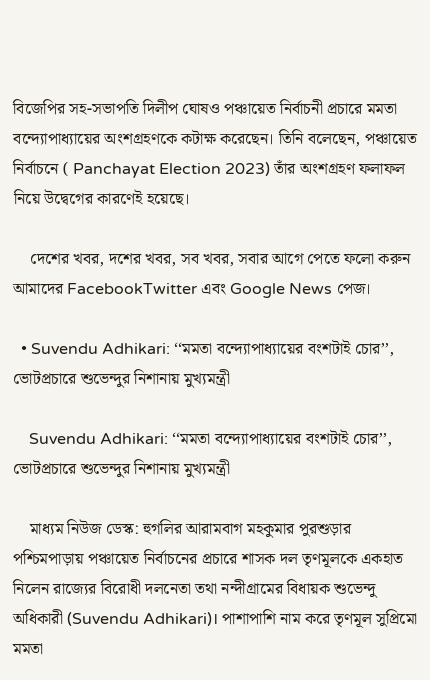বিজেপির সহ-সভাপতি দিলীপ ঘোষও পঞ্চায়েত নির্বাচনী প্রচারে মমতা বন্দ্যোপাধ্যায়ের অংশগ্রহণকে কটাক্ষ করেছেন। তিনি বলেছেন, পঞ্চায়েত নির্বাচনে ( Panchayat Election 2023) তাঁর অংশগ্রহণ ফলাফল নিয়ে উদ্বেগের কারণেই হয়েছে।

    দেশের খবর, দশের খবর, সব খবর, সবার আগে পেতে ফলো করুন আমাদের FacebookTwitter এবং Google News পেজ।

  • Suvendu Adhikari: ‘‘মমতা বন্দ্যোপাধ্যায়ের বংশটাই চোর’’, ভোটপ্রচারে শুভেন্দুর নিশানায় মুখ্যমন্ত্রী

    Suvendu Adhikari: ‘‘মমতা বন্দ্যোপাধ্যায়ের বংশটাই চোর’’, ভোটপ্রচারে শুভেন্দুর নিশানায় মুখ্যমন্ত্রী

    মাধ্যম নিউজ ডেস্ক: হুগলির আরামবাগ মহকুমার পুরশুড়ার পশ্চিমপাড়ায় পঞ্চায়েত নির্বাচনের প্রচারে শাসক দল তৃণমূলকে একহাত নিলেন রাজ্যের বিরোধী দলনেতা তথা নন্দীগ্রামের বিধায়ক শুভেন্দু অধিকারী (Suvendu Adhikari)। পাশাপাশি নাম করে তৃণমূল সুপ্রিমো মমতা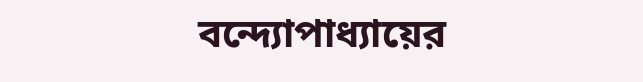বন্দ্যোপাধ্যায়ের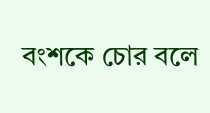বংশকে চোর বলে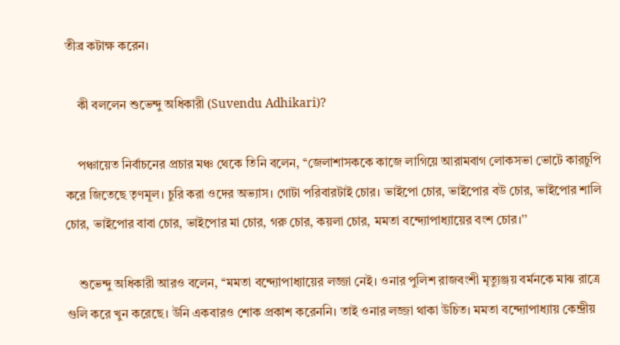তীব্র কটাক্ষ করেন।

    কী বললেন শুভেন্দু অধিকারী (Suvendu Adhikari)?

    পঞ্চায়েত নির্বাচনের প্রচার মঞ্চ থেকে তিনি বলেন, ‘‘জেলাশাসককে কাজে লাগিয়ে আরামবাগ লোকসভা ভোটে কারচুপি করে জিতেছে তৃণমূল। চুরি করা ওদের অভ্যাস। গোটা পরিবারটাই চোর। ভাইপো চোর, ভাইপোর বউ চোর, ভাইপোর শালি চোর, ভাইপোর বাবা চোর, ভাইপোর মা চোর, গরু চোর, কয়লা চোর, মমতা বন্দ্যোপাধ্যায়ের বংশ চোর।’’

    শুভেন্দু অধিকারী আরও বলেন, ‘‘মমতা বন্দ্যোপাধ্যায়ের লজ্জা নেই। ওনার পুলিশ রাজবংশী মৃত্যুঞ্জয় বর্মনকে মাঝ রাত্রে গুলি করে খুন করেছে। উনি একবারও শোক প্রকাশ করেননি। তাই ওনার লজ্জা থাকা উচিত। মমতা বন্দ্যোপাধ্যায় কেন্দ্রীয়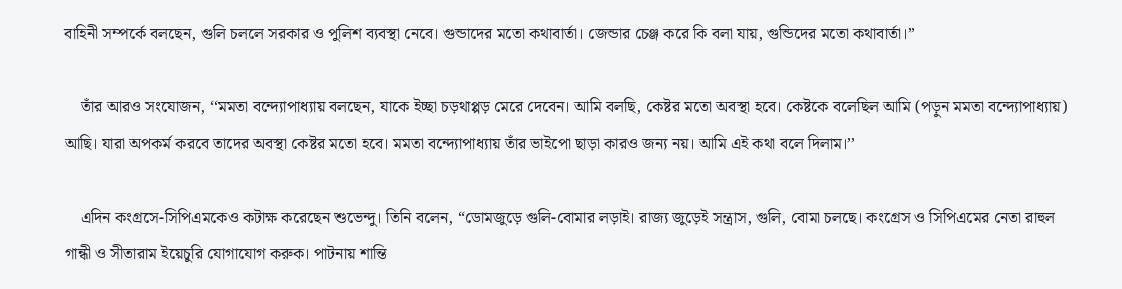বাহিনী সম্পর্কে বলছেন, গুলি চললে সরকার ও পুলিশ ব্যবস্থা নেবে। গুন্ডাদের মতো কথাবার্তা। জেন্ডার চেঞ্জ করে কি বলা যায়, গুন্ডিদের মতো কথাবার্তা।’’

    তাঁর আরও সংযোজন, ‘‘মমতা বন্দ্যোপাধ্যায় বলছেন, যাকে ইচ্ছা চড়থাপ্পড় মেরে দেবেন। আমি বলছি, কেষ্টর মতো অবস্থা হবে। কেষ্টকে বলেছিল আমি (পড়ুন মমতা বন্দ্যোপাধ্যায়) আছি। যারা অপকর্ম করবে তাদের অবস্থা কেষ্টর মতো হবে। মমতা বন্দ্যোপাধ্যায় তাঁর ভাইপো ছাড়া কারও জন্য নয়। আমি এই কথা বলে দিলাম।’’

    এদিন কংগ্রসে-সিপিএমকেও কটাক্ষ করেছেন শুভেন্দু। তিনি বলেন, “ডোমজুড়ে গুলি-বোমার লড়াই। রাজ্য জুড়েই সন্ত্রাস, গুলি, বোমা চলছে। কংগ্রেস ও সিপিএমের নেতা রাহুল গান্ধী ও সীতারাম ইয়েচুরি যোগাযোগ করুক। পাটনায় শান্তি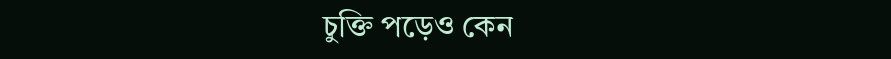চুক্তি পড়েও কেন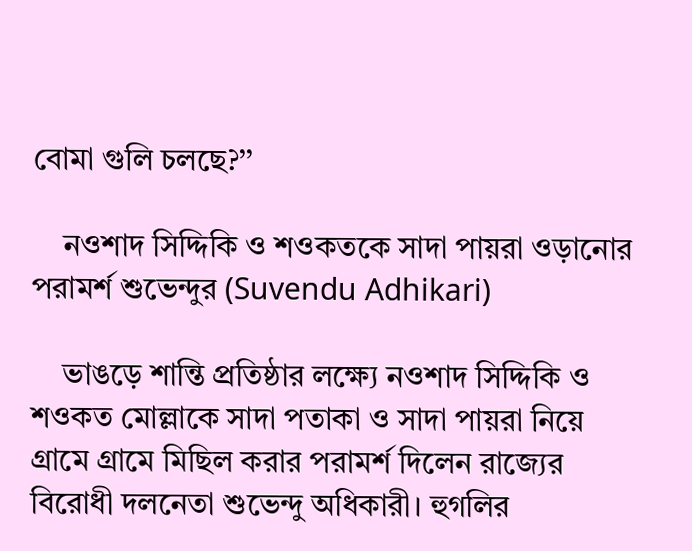বোমা গুলি চলছে?’’

    নওশাদ সিদ্দিকি ও শওকতকে সাদা পায়রা ওড়ানোর পরামর্শ শুভেন্দুর (Suvendu Adhikari)

    ভাঙড়ে শান্তি প্রতিষ্ঠার লক্ষ্যে নওশাদ সিদ্দিকি ও শওকত মোল্লাকে সাদা পতাকা ও সাদা পায়রা নিয়ে গ্ৰামে গ্ৰামে মিছিল করার পরামর্শ দিলেন রাজ্যের বিরোধী দলনেতা শুভেন্দু অধিকারী। হুগলির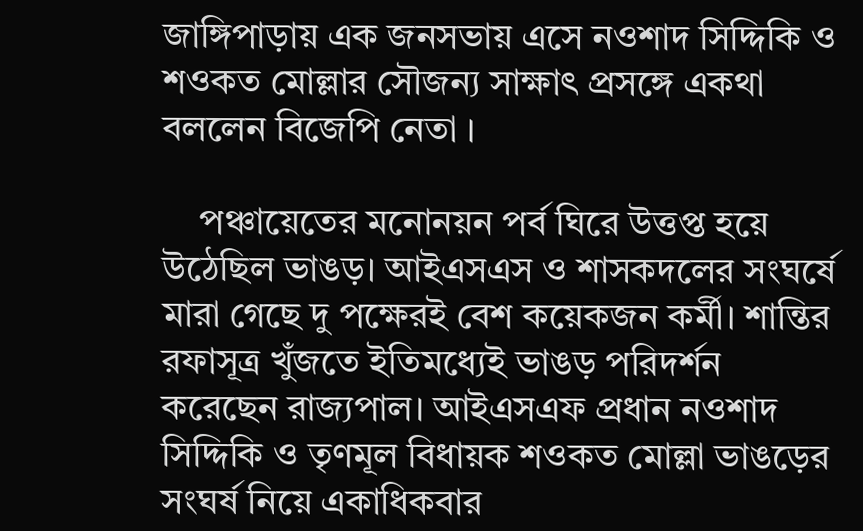জাঙ্গিপাড়ায় এক জনসভায় এসে নওশাদ সিদ্দিকি ও শওকত মোল্লার সৌজন্য সাক্ষাৎ প্রসঙ্গে একথা বললেন বিজেপি নেতা ।

    পঞ্চায়েতের মনোনয়ন পর্ব ঘিরে উত্তপ্ত হয়ে উঠেছিল ভাঙড়। আইএসএস ও শাসকদলের সংঘর্ষে মারা গেছে দু পক্ষেরই বেশ কয়েকজন কর্মী। শান্তির রফাসূত্র খুঁজতে ইতিমধ্যেই ভাঙড় পরিদর্শন করেছেন রাজ্যপাল। আইএসএফ প্রধান নওশাদ সিদ্দিকি ও তৃণমূল বিধায়ক শওকত মোল্লা ভাঙড়ের সংঘর্ষ নিয়ে একাধিকবার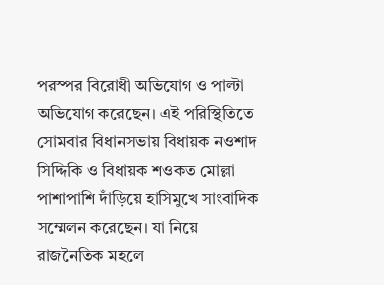পরস্পর বিরোধী অভিযোগ ও পাল্টা অভিযোগ করেছেন। এই পরিস্থিতিতে সোমবার বিধানসভায় বিধায়ক নওশাদ সিদ্দিকি ও বিধায়ক শওকত মোল্লা পাশাপাশি দাঁড়িয়ে হাসিমুখে সাংবাদিক সম্মেলন করেছেন। যা নিয়ে রাজনৈতিক মহলে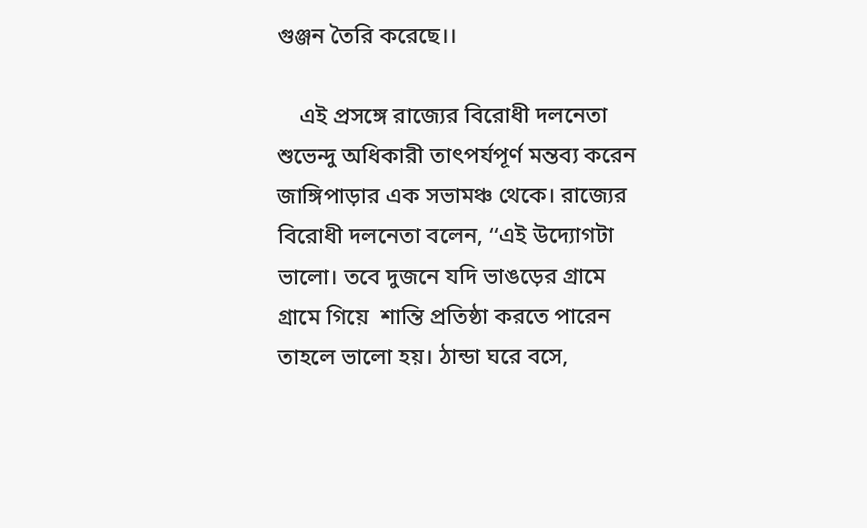গুঞ্জন তৈরি করেছে।।

    এই প্রসঙ্গে রাজ্যের বিরোধী দলনেতা শুভেন্দু অধিকারী তাৎপর্যপূর্ণ মন্তব্য করেন জাঙ্গিপাড়ার এক সভামঞ্চ থেকে। রাজ্যের বিরোধী দলনেতা বলেন, ‘‘এই উদ্যোগটা ভালো। তবে দুজনে যদি ভাঙড়ের গ্ৰামে গ্ৰামে গিয়ে  শান্তি প্রতিষ্ঠা করতে পারেন তাহলে ভালো হয়। ঠান্ডা ঘরে বসে,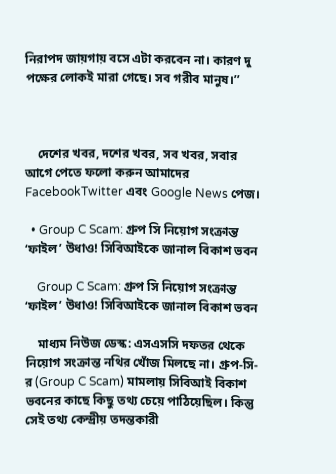নিরাপদ জায়গায় বসে এটা করবেন না। কারণ দু পক্ষের লোকই মারা গেছে। সব গরীব মানুষ।’’



    দেশের খবর, দশের খবর, সব খবর, সবার আগে পেতে ফলো করুন আমাদের FacebookTwitter এবং Google News পেজ।

  • Group C Scam: গ্রুপ সি নিয়োগ সংক্রান্ত ‘ফাইল’ উধাও! সিবিআইকে জানাল বিকাশ ভবন

    Group C Scam: গ্রুপ সি নিয়োগ সংক্রান্ত ‘ফাইল’ উধাও! সিবিআইকে জানাল বিকাশ ভবন

    মাধ্যম নিউজ ডেস্ক: এসএসসি দফতর থেকে নিয়োগ সংক্রান্ত নথির খোঁজ মিলছে না। গ্রুপ-সি-র (Group C Scam) মামলায় সিবিআই বিকাশ ভবনের কাছে কিছু তথ্য চেয়ে পাঠিয়েছিল। কিন্তু সেই তথ্য কেন্দ্রীয় তদন্তকারী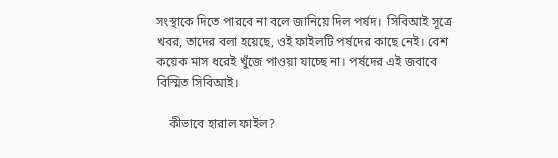সংস্থাকে দিতে পারবে না বলে জানিয়ে দিল পর্ষদ।  সিবিআই সূত্রে খবর, তাদের বলা হয়েছে, ওই ফাইলটি পর্ষদের কাছে নেই। বেশ কয়েক মাস ধরেই খুঁজে পাওয়া যাচ্ছে না। পর্ষদের এই জবাবে বিস্মিত সিবিআই।

    কীভাবে হারাল ফাইল?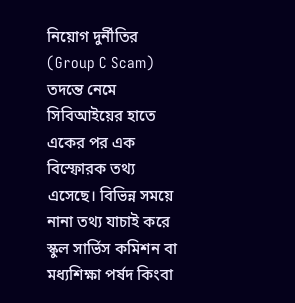নিয়োগ দুর্নীতির (Group C Scam) তদন্তে নেমে সিবিআইয়ের হাতে একের পর এক বিস্ফোরক তথ্য এসেছে। বিভিন্ন সময়ে নানা তথ্য যাচাই করে স্কুল সার্ভিস কমিশন বা মধ্যশিক্ষা পর্ষদ কিংবা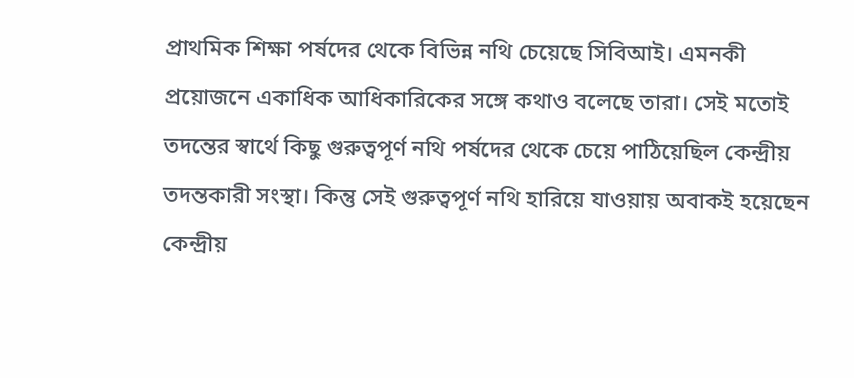প্রাথমিক শিক্ষা পর্ষদের থেকে বিভিন্ন নথি চেয়েছে সিবিআই। এমনকী প্রয়োজনে একাধিক আধিকারিকের সঙ্গে কথাও বলেছে তারা। সেই মতোই তদন্তের স্বার্থে কিছু গুরুত্বপূর্ণ নথি পর্ষদের থেকে চেয়ে পাঠিয়েছিল কেন্দ্রীয় তদন্তকারী সংস্থা। কিন্তু সেই গুরুত্বপূর্ণ নথি হারিয়ে যাওয়ায় অবাকই হয়েছেন কেন্দ্রীয়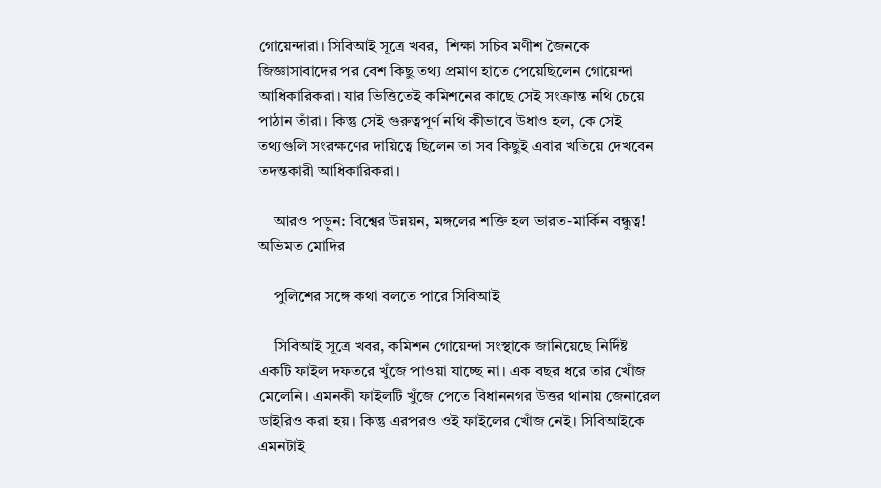গোয়েন্দারা। সিবিআই সূত্রে খবর,  শিক্ষা সচিব মণীশ জৈনকে জিজ্ঞাসাবাদের পর বেশ কিছু তথ্য প্রমাণ হাতে পেয়েছিলেন গোয়েন্দা আধিকারিকরা। যার ভিত্তিতেই কমিশনের কাছে সেই সংক্রান্ত নথি চেয়ে পাঠান তাঁরা। কিন্তু সেই গুরুত্বপূর্ণ নথি কীভাবে উধাও হল, কে সেই তথ্যগুলি সংরক্ষণের দায়িত্বে ছিলেন তা সব কিছুই এবার খতিয়ে দেখবেন তদন্তকারী আধিকারিকরা।

    আরও পড়ুন: বিশ্বের উন্নয়ন, মঙ্গলের শক্তি হল ভারত-মার্কিন বন্ধুত্ব! অভিমত মোদির

    পুলিশের সঙ্গে কথা বলতে পারে সিবিআই

    সিবিআই সূত্রে খবর, কমিশন গোয়েন্দা সংস্থাকে জানিয়েছে নির্দিষ্ট একটি ফাইল দফতরে খুঁজে পাওয়া যাচ্ছে না। এক বছর ধরে তার খোঁজ মেলেনি। এমনকী ফাইলটি খুঁজে পেতে বিধাননগর উত্তর থানায় জেনারেল ডাইরিও করা হয়। কিন্তু এরপরও ওই ফাইলের খোঁজ নেই। সিবিআইকে এমনটাই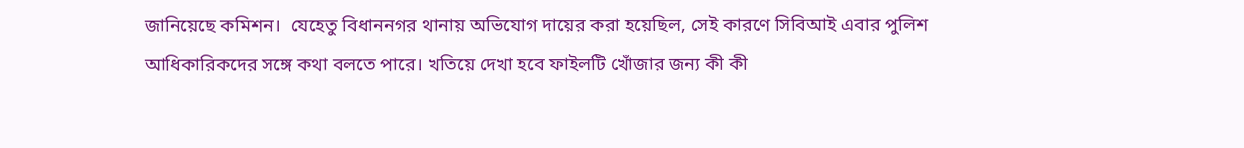জানিয়েছে কমিশন।  যেহেতু বিধাননগর থানায় অভিযোগ দায়ের করা হয়েছিল, সেই কারণে সিবিআই এবার পুলিশ আধিকারিকদের সঙ্গে কথা বলতে পারে। খতিয়ে দেখা হবে ফাইলটি খোঁজার জন্য কী কী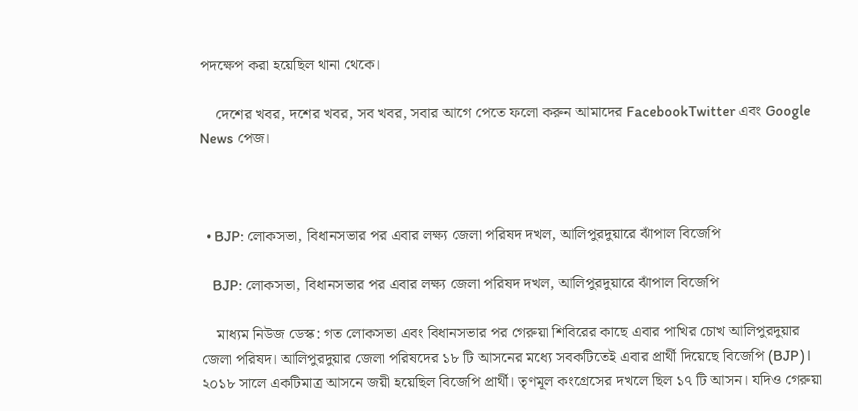পদক্ষেপ করা হয়েছিল থানা থেকে।

    দেশের খবর, দশের খবর, সব খবর, সবার আগে পেতে ফলো করুন আমাদের FacebookTwitter এবং Google News পেজ।



  • BJP: লোকসভা, বিধানসভার পর এবার লক্ষ্য জেলা পরিষদ দখল, আলিপুরদুয়ারে ঝাঁপাল বিজেপি

    BJP: লোকসভা, বিধানসভার পর এবার লক্ষ্য জেলা পরিষদ দখল, আলিপুরদুয়ারে ঝাঁপাল বিজেপি

    মাধ্যম নিউজ ডেস্ক: গত লোকসভা এবং বিধানসভার পর গেরুয়া শিবিরের কাছে এবার পাখির চোখ আলিপুরদুয়ার জেলা পরিষদ। আলিপুরদুয়ার জেলা পরিষদের ১৮ টি আসনের মধ্যে সবকটিতেই এবার প্রার্থী দিয়েছে বিজেপি (BJP)। ২০১৮ সালে একটিমাত্র আসনে জয়ী হয়েছিল বিজেপি প্রার্থী। তৃণমূল কংগ্রেসের দখলে ছিল ১৭ টি আসন। যদিও গেরুয়া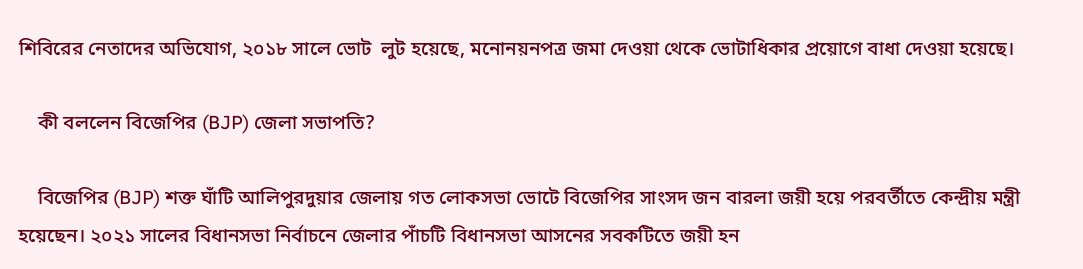শিবিরের নেতাদের অভিযোগ, ২০১৮ সালে ভোট  লুট হয়েছে, মনোনয়নপত্র জমা দেওয়া থেকে ভোটাধিকার প্রয়োগে বাধা দেওয়া হয়েছে।

    কী বললেন বিজেপির (BJP) জেলা সভাপতি?

    বিজেপির (BJP) শক্ত ঘাঁটি আলিপুরদুয়ার জেলায় গত লোকসভা ভোটে বিজেপির সাংসদ জন বারলা জয়ী হয়ে পরবর্তীতে কেন্দ্রীয় মন্ত্রী হয়েছেন। ২০২১ সালের বিধানসভা নির্বাচনে জেলার পাঁচটি বিধানসভা আসনের সবকটিতে জয়ী হন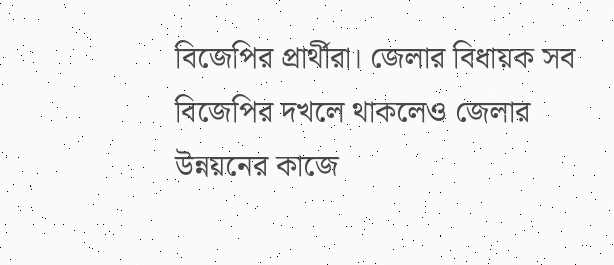বিজেপির প্রার্থীরা। জেলার বিধায়ক সব বিজেপির দখলে থাকলেও জেলার উন্নয়নের কাজে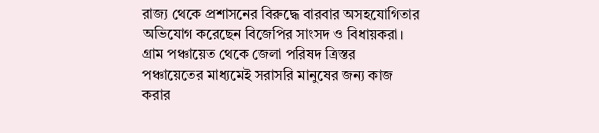রাজ্য থেকে প্রশাসনের বিরুদ্ধে বারবার অসহযোগিতার অভিযোগ করেছেন বিজেপির সাংসদ ও বিধায়করা। গ্রাম পঞ্চায়েত থেকে জেলা পরিষদ ত্রিস্তর পঞ্চায়েতের মাধ্যমেই সরাসরি মানুষের জন্য কাজ করার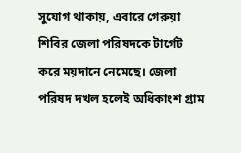সুযোগ থাকায়, এবারে গেরুয়া শিবির জেলা পরিষদকে টার্গেট করে ময়দানে নেমেছে। জেলা পরিষদ দখল হলেই অধিকাংশ গ্রাম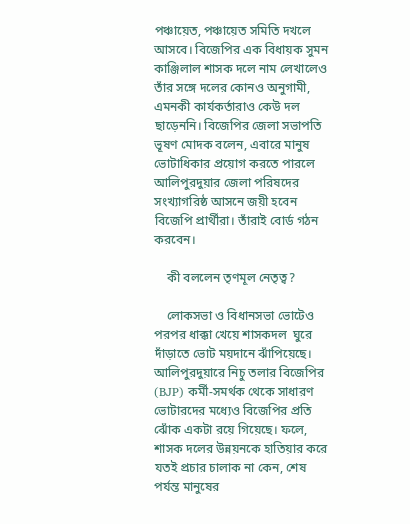পঞ্চায়েত, পঞ্চায়েত সমিতি দখলে আসবে। বিজেপির এক বিধায়ক সুমন কাঞ্জিলাল শাসক দলে নাম লেখালেও তাঁর সঙ্গে দলের কোনও অনুগামী, এমনকী কার্যকর্তারাও কেউ দল ছাড়েননি। বিজেপির জেলা সভাপতি ভূষণ মোদক বলেন, এবারে মানুষ ভোটাধিকার প্রয়োগ করতে পারলে আলিপুরদুয়ার জেলা পরিষদের সংখ্যাগরিষ্ঠ আসনে জয়ী হবেন বিজেপি প্রার্থীরা। তাঁরাই বোর্ড গঠন করবেন।

    কী বললেন তৃণমূল নেতৃত্ব?

    লোকসভা ও বিধানসভা ভোটেও পরপর ধাক্কা খেয়ে শাসকদল  ঘুরে দাঁড়াতে ভোট ময়দানে ঝাঁপিয়েছে। আলিপুরদুয়ারে নিচু তলার বিজেপির (BJP) কর্মী-সমর্থক থেকে সাধারণ ভোটারদের মধ্যেও বিজেপির প্রতি ঝোঁক একটা রয়ে গিয়েছে। ফলে, শাসক দলের উন্নয়নকে হাতিয়ার করে যতই প্রচার চালাক না কেন, শেষ পর্যন্ত মানুষের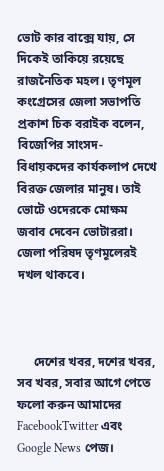ভোট কার বাক্সে যায়, সে দিকেই তাকিয়ে রয়েছে রাজনৈতিক মহল। তৃণমূল কংগ্রেসের জেলা সভাপতি প্রকাশ চিক বরাইক বলেন, বিজেপির সাংসদ-বিধায়কদের কার্যকলাপ দেখে বিরক্ত জেলার মানুষ। তাই ভোটে ওদেরকে মোক্ষম জবাব দেবেন ভোটাররা। জেলা পরিষদ তৃণমূলেরই দখল থাকবে।



     দেশের খবর, দশের খবর, সব খবর, সবার আগে পেতে ফলো করুন আমাদের FacebookTwitter এবং Google News পেজ।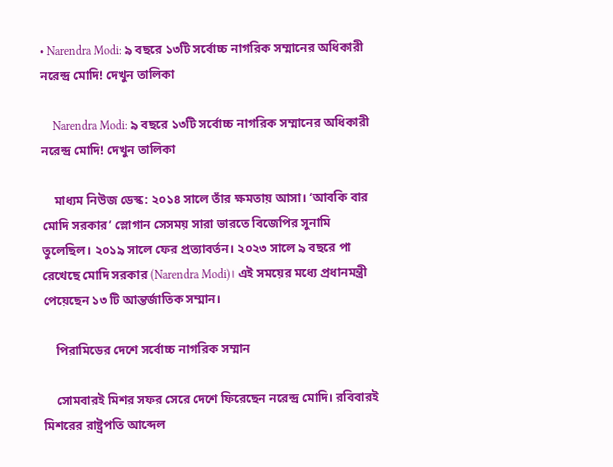• Narendra Modi: ৯ বছরে ১৩টি সর্বোচ্চ নাগরিক সম্মানের অধিকারী নরেন্দ্র মোদি! দেখুন তালিকা

    Narendra Modi: ৯ বছরে ১৩টি সর্বোচ্চ নাগরিক সম্মানের অধিকারী নরেন্দ্র মোদি! দেখুন তালিকা

    মাধ্যম নিউজ ডেস্ক: ২০১৪ সালে তাঁর ক্ষমতায় আসা। ‘আবকি বার মোদি সরকার’ স্লোগান সেসময় সারা ভারতে বিজেপির সুনামি তুলেছিল। ২০১৯ সালে ফের প্রত্যাবর্তন। ২০২৩ সালে ৯ বছরে পা রেখেছে মোদি সরকার (Narendra Modi)। এই সময়ের মধ্যে প্রধানমন্ত্রী পেয়েছেন ১৩ টি আন্তর্জাতিক সম্মান।

    পিরামিডের দেশে সর্বোচ্চ নাগরিক সম্মান

    সোমবারই মিশর সফর সেরে দেশে ফিরেছেন নরেন্দ্র মোদি। রবিবারই মিশরের রাষ্ট্রপতি আব্দেল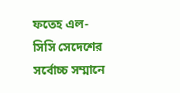ফতেহ এল-সিসি সেদেশের সর্বোচ্চ সম্মানে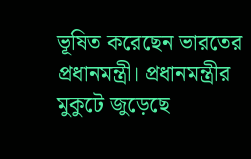ভূষিত করেছেন ভারতের প্রধানমন্ত্রী। প্রধানমন্ত্রীর মুকুটে জুড়েছে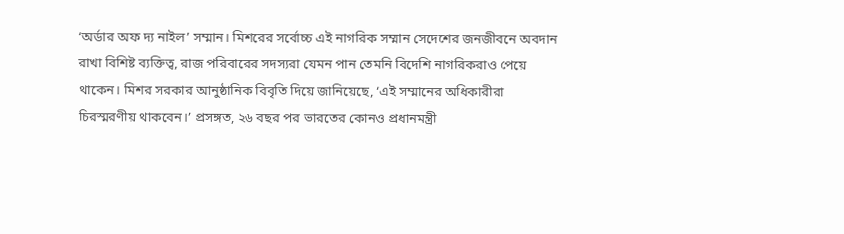‘অর্ডার অফ দ্য নাইল’ সম্মান। মিশরের সর্বোচ্চ এই নাগরিক সম্মান সেদেশের জনজীবনে অবদান রাখা বিশিষ্ট ব্যক্তিত্ব, রাজ পরিবারের সদস্যরা যেমন পান তেমনি বিদেশি নাগরিকরাও পেয়ে থাকেন। মিশর সরকার আনুষ্ঠানিক বিবৃতি দিয়ে জানিয়েছে, ‘এই সম্মানের অধিকারীরা চিরস্মরণীয় থাকবেন।’ প্রসঙ্গত, ২৬ বছর পর ভারতের কোনও প্রধানমন্ত্রী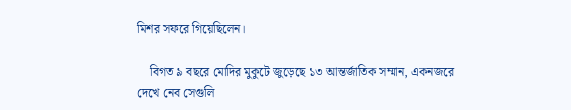মিশর সফরে গিয়েছিলেন।

    বিগত ৯ বছরে মোদির মুকুটে জুড়েছে ১৩ আন্তর্জাতিক সম্মান, একনজরে দেখে নেব সেগুলি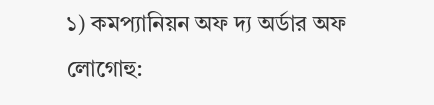১) কমপ্যানিয়ন অফ দ্য অর্ডার অফ লোগোহু: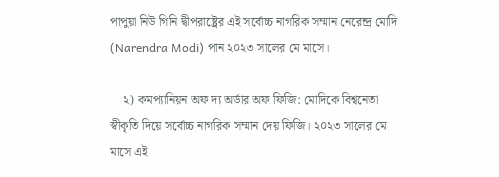পাপুয়া নিউ গিনি দ্বীপরাষ্ট্রের এই সর্বোচ্চ নাগরিক সম্মান নেরেন্দ্র মোদি (Narendra Modi) পান ২০২৩ সালের মে মাসে।

    ২) কমপ্যানিয়ন অফ দ্য অর্ডার অফ ফিজি: মোদিকে বিশ্বনেতা স্বীকৃতি দিয়ে সর্বোচ্চ নাগরিক সম্মান দেয় ফিজি। ২০২৩ সালের মে মাসে এই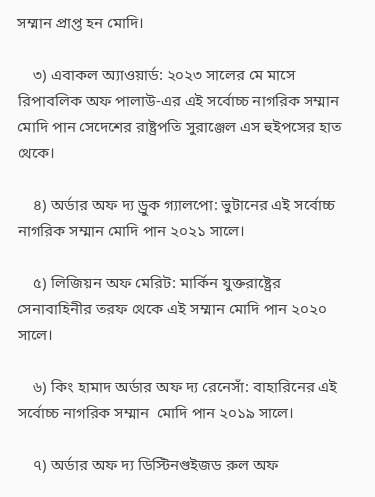সম্মান প্রাপ্ত হন মোদি।

    ৩) এবাকল অ্যাওয়ার্ড: ২০২৩ সালের মে মাসে রিপাবলিক অফ পালাউ-এর এই সর্বোচ্চ নাগরিক সম্মান মোদি পান সেদেশের রাষ্ট্রপতি সুরাঞ্জেল এস হুইপসের হাত থেকে।

    ৪) অর্ডার অফ দ্য ড্রুক গ্যালপো: ভুটানের এই সর্বোচ্চ নাগরিক সম্মান মোদি পান ২০২১ সালে।

    ৫) লিজিয়ন অফ মেরিট: মার্কিন যুক্তরাষ্ট্রের সেনাবাহিনীর তরফ থেকে এই সম্মান মোদি পান ২০২০ সালে।

    ৬) কিং হামাদ অর্ডার অফ দ্য রেনেসাঁ: বাহারিনের এই সর্বোচ্চ নাগরিক সম্মান  মোদি পান ২০১৯ সালে।

    ৭) অর্ডার অফ দ্য ডিস্টিনগুইজড রুল অফ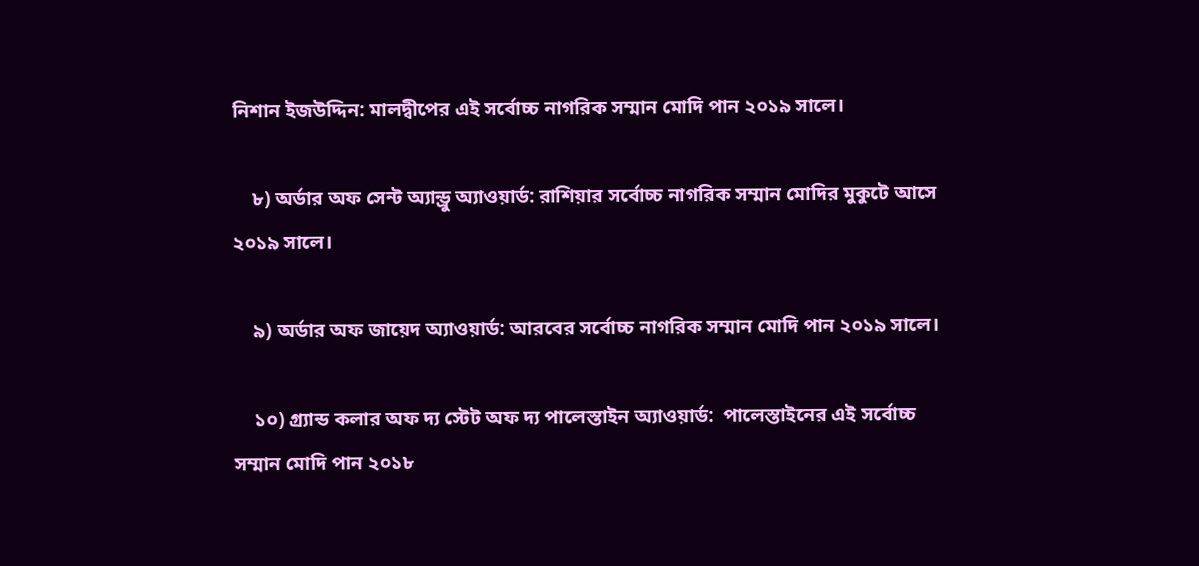নিশান ইজউদ্দিন: মালদ্বীপের এই সর্বোচ্চ নাগরিক সম্মান মোদি পান ২০১৯ সালে।

    ৮) অর্ডার অফ সেন্ট অ্যান্ড্রু অ্যাওয়ার্ড: রাশিয়ার সর্বোচ্চ নাগরিক সম্মান মোদির মুকুটে আসে ২০১৯ সালে।

    ৯) অর্ডার অফ জায়েদ অ্যাওয়ার্ড: আরবের সর্বোচ্চ নাগরিক সম্মান মোদি পান ২০১৯ সালে।

    ১০) গ্র্যান্ড কলার অফ দ্য স্টেট অফ দ্য পালেস্তাইন অ্যাওয়ার্ড:  পালেস্তাইনের এই সর্বোচ্চ সম্মান মোদি পান ২০১৮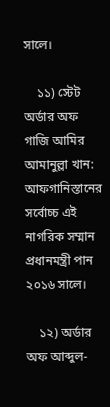সালে।

    ১১) স্টেট অর্ডার অফ গাজি আমির আমানুল্লা খান: আফগানিস্তানের সর্বোচ্চ এই নাগরিক সম্মান প্রধানমন্ত্রী পান ২০১৬ সালে।

    ১২) অর্ডার অফ আব্দুল-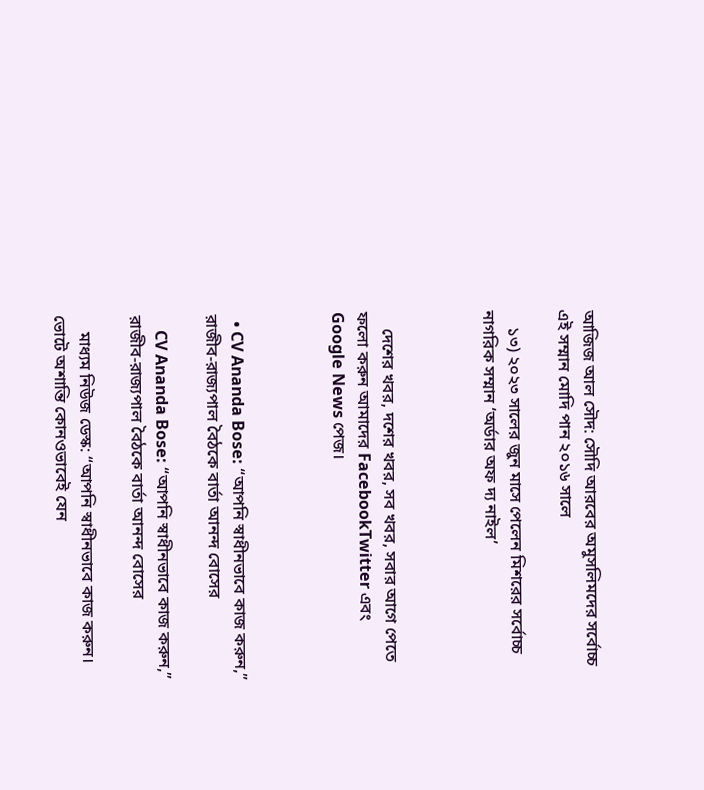আজিজ আল সৌদ: সৌদি আরবের অমুসলিমদের সর্বোচ্চ এই সম্মান মোদি পান ২০১৬ সালে

    ১৩) ২০২৩ সালের জুন মাসে পেলেন মিশরের সর্বোচ্চ নাগরিক সম্মান ‘অর্ডার অফ দ্য নাইল’



    দেশের খবর, দশের খবর, সব খবর, সবার আগে পেতে ফলো করুন আমাদের FacebookTwitter এবং Google News পেজ।



  • CV Ananda Bose: “আপনি স্বাধীনভাবে কাজ করুন,” রাজীব-রাজ্যপাল বৈঠকে বার্তা আনন্দ বোসের

    CV Ananda Bose: “আপনি স্বাধীনভাবে কাজ করুন,” রাজীব-রাজ্যপাল বৈঠকে বার্তা আনন্দ বোসের

    মাধ্যম নিউজ ডেস্ক: “আপনি স্বাধীনভাবে কাজ করুন। ভোটে অশান্তি কোনওভাবেই যেন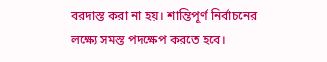বরদাস্ত করা না হয়। শান্তিপূর্ণ নির্বাচনের লক্ষ্যে সমস্ত পদক্ষেপ করতে হবে।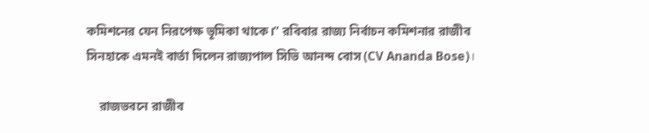কমিশনের যেন নিরপেক্ষ ভূমিকা থাকে।” রবিবার রাজ্য নির্বাচন কমিশনার রাজীব সিনহাকে এমনই বার্তা দিলেন রাজ্যপাল সিভি আনন্দ বোস (CV Ananda Bose)।

    রাজভবনে রাজীব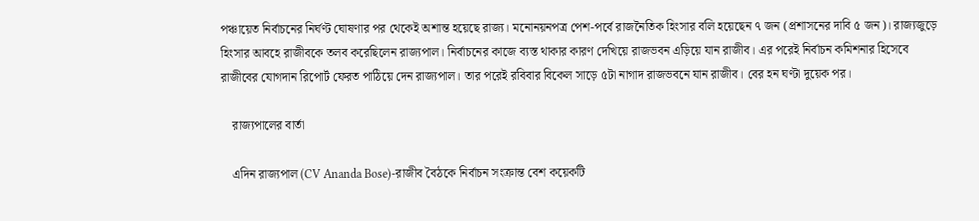পঞ্চায়েত নির্বাচনের নির্ঘণ্ট ঘোষণার পর থেকেই অশান্ত হয়েছে রাজ্য। মনোনয়নপত্র পেশ-পর্বে রাজনৈতিক হিংসার বলি হয়েছেন ৭ জন (প্রশাসনের দাবি ৫ জন)। রাজ্যজুড়ে হিংসার আবহে রাজীবকে তলব করেছিলেন রাজ্যপাল। নির্বাচনের কাজে ব্যস্ত থাকার কারণ দেখিয়ে রাজভবন এড়িয়ে যান রাজীব। এর পরেই নির্বাচন কমিশনার হিসেবে রাজীবের যোগদান রিপোর্ট ফেরত পাঠিয়ে দেন রাজ্যপাল। তার পরেই রবিবার বিকেল সাড়ে ৫টা নাগাদ রাজভবনে যান রাজীব। বের হন ঘণ্টা দুয়েক পর।

    রাজ্যপালের বার্তা

    এদিন রাজ্যপাল (CV Ananda Bose)-রাজীব বৈঠকে নির্বাচন সংক্রান্ত বেশ কয়েকটি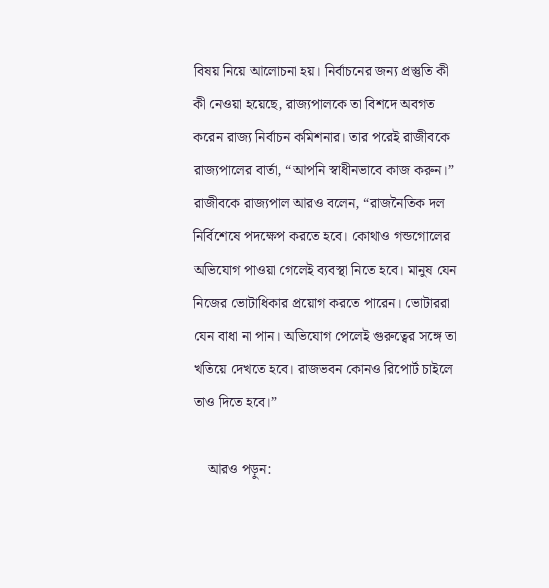বিষয় নিয়ে আলোচনা হয়। নির্বাচনের জন্য প্রস্তুতি কী কী নেওয়া হয়েছে, রাজ্যপালকে তা বিশদে অবগত করেন রাজ্য নির্বাচন কমিশনার। তার পরেই রাজীবকে রাজ্যপালের বার্তা, “আপনি স্বাধীনভাবে কাজ করুন।” রাজীবকে রাজ্যপাল আরও বলেন, “রাজনৈতিক দল নির্বিশেষে পদক্ষেপ করতে হবে। কোথাও গন্ডগোলের অভিযোগ পাওয়া গেলেই ব্যবস্থা নিতে হবে। মানুষ যেন নিজের ভোটাধিকার প্রয়োগ করতে পারেন। ভোটাররা যেন বাধা না পান। অভিযোগ পেলেই গুরুত্বের সঙ্গে তা খতিয়ে দেখতে হবে। রাজভবন কোনও রিপোর্ট চাইলে তাও দিতে হবে।”

    আরও পড়ুন: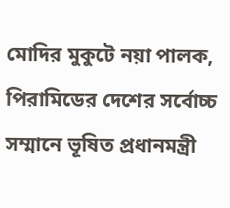মোদির মুকুটে নয়া পালক, পিরামিডের দেশের সর্বোচ্চ সম্মানে ভূষিত প্রধানমন্ত্রী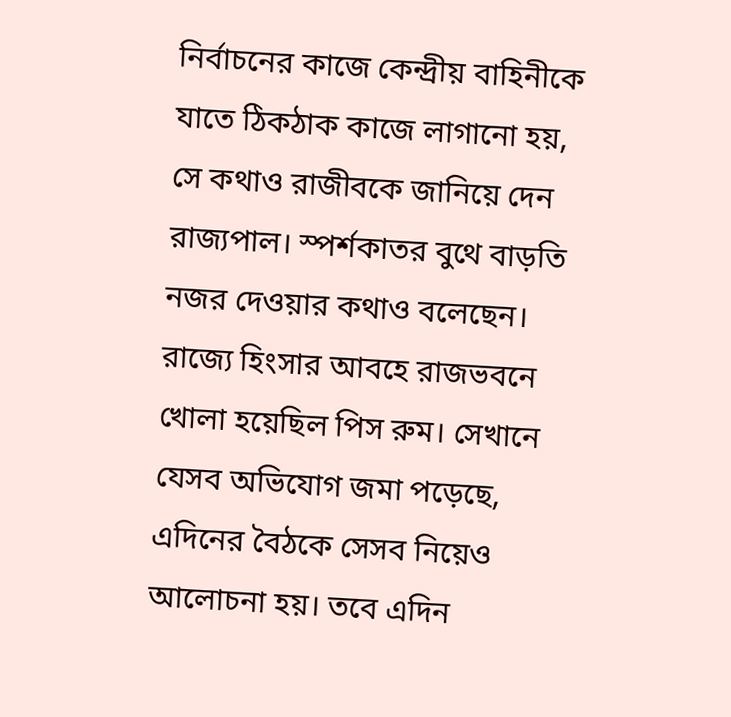নির্বাচনের কাজে কেন্দ্রীয় বাহিনীকে যাতে ঠিকঠাক কাজে লাগানো হয়, সে কথাও রাজীবকে জানিয়ে দেন রাজ্যপাল। স্পর্শকাতর বুথে বাড়তি নজর দেওয়ার কথাও বলেছেন। রাজ্যে হিংসার আবহে রাজভবনে খোলা হয়েছিল পিস রুম। সেখানে যেসব অভিযোগ জমা পড়েছে, এদিনের বৈঠকে সেসব নিয়েও আলোচনা হয়। তবে এদিন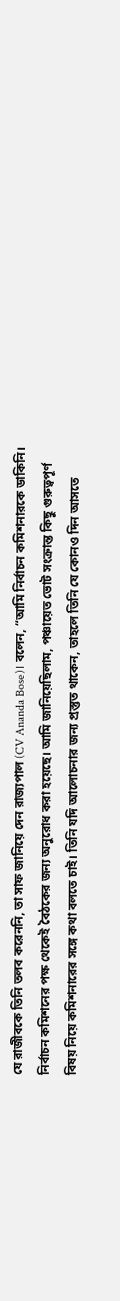যে রাজীবকে তিনি তলব করেননি, তা সাফ জানিয়ে দেন রাজ্যপাল (CV Ananda Bose)। বলেন, “আমি নির্বাচন কমিশনারকে ডাকিনি। নির্বাচন কমিশনের পক্ষ থেকেই বৈঠকের জন্য অনুরোধ করা হয়েছে। আমি জানিয়েছিলাম, পঞ্চায়েত ভোট সংক্রান্ত কিছু গুরুত্বপূর্ণ বিষয় নিয়ে কমিশনারের সঙ্গে কথা বলতে চাই। তিনি যদি আলোচনার জন্য প্রস্তুত থাকেন, তাহলে তিনি যে কোনও দিন আসতে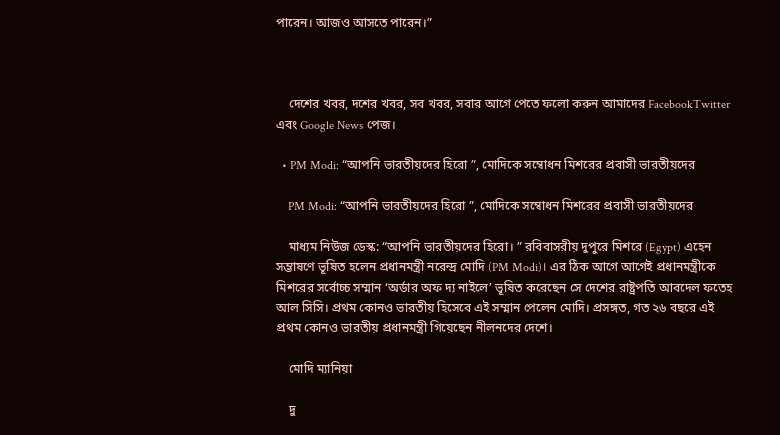পারেন। আজও আসতে পারেন।”



    দেশের খবর, দশের খবর, সব খবর, সবার আগে পেতে ফলো করুন আমাদের FacebookTwitter এবং Google News পেজ।

  • PM Modi: “আপনি ভারতীয়দের হিরো ”, মোদিকে সম্বোধন মিশরের প্রবাসী ভারতীয়দের

    PM Modi: “আপনি ভারতীয়দের হিরো ”, মোদিকে সম্বোধন মিশরের প্রবাসী ভারতীয়দের

    মাধ্যম নিউজ ডেস্ক: “আপনি ভারতীয়দের হিরো। ” রবিবাসরীয় দুপুরে মিশরে (Egypt) এহেন সম্ভাষণে ভূষিত হলেন প্রধানমন্ত্রী নরেন্দ্র মোদি (PM Modi)। এর ঠিক আগে আগেই প্রধানমন্ত্রীকে মিশরের সর্বোচ্চ সম্মান ‘অর্ডার অফ দ্য নাইলে’ ভূষিত করেছেন সে দেশের রাষ্ট্রপতি আবদেল ফতেহ আল সিসি। প্রথম কোনও ভারতীয় হিসেবে এই সম্মান পেলেন মোদি। প্রসঙ্গত, গত ২৬ বছরে এই প্রথম কোনও ভারতীয় প্রধানমন্ত্রী গিয়েছেন নীলনদের দেশে।

    মোদি ম্যানিয়া

    দু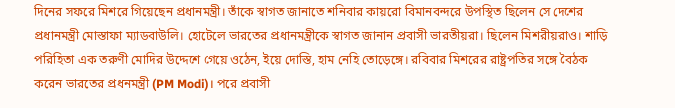দিনের সফরে মিশরে গিয়েছেন প্রধানমন্ত্রী। তাঁকে স্বাগত জানাতে শনিবার কায়রো বিমানবন্দরে উপস্থিত ছিলেন সে দেশের প্রধানমন্ত্রী মোস্তাফা ম্যাডবাউলি। হোটেলে ভারতের প্রধানমন্ত্রীকে স্বাগত জানান প্রবাসী ভারতীয়রা। ছিলেন মিশরীয়রাও। শাড়ি পরিহিতা এক তরুণী মোদির উদ্দেশে গেয়ে ওঠেন, ইয়ে দোস্তি, হাম নেহি তোড়েঙ্গে। রবিবার মিশরের রাষ্ট্রপতির সঙ্গে বৈঠক করেন ভারতের প্রধনমন্ত্রী (PM Modi)। পরে প্রবাসী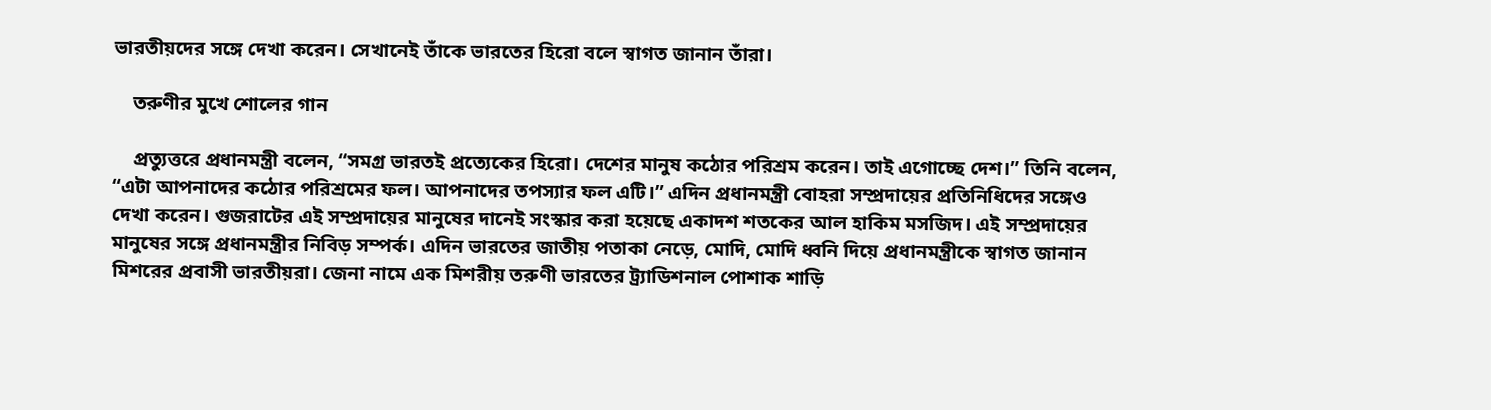ভারতীয়দের সঙ্গে দেখা করেন। সেখানেই তাঁকে ভারতের হিরো বলে স্বাগত জানান তাঁরা।

    তরুণীর মুখে শোলের গান

    প্রত্যুত্তরে প্রধানমন্ত্রী বলেন, “সমগ্র ভারতই প্রত্যেকের হিরো। দেশের মানুষ কঠোর পরিশ্রম করেন। তাই এগোচ্ছে দেশ।” তিনি বলেন, “এটা আপনাদের কঠোর পরিশ্রমের ফল। আপনাদের তপস্যার ফল এটি।” এদিন প্রধানমন্ত্রী বোহরা সম্প্রদায়ের প্রতিনিধিদের সঙ্গেও দেখা করেন। গুজরাটের এই সম্প্রদায়ের মানুষের দানেই সংস্কার করা হয়েছে একাদশ শতকের আল হাকিম মসজিদ। এই সম্প্রদায়ের মানুষের সঙ্গে প্রধানমন্ত্রীর নিবিড় সম্পর্ক। এদিন ভারতের জাতীয় পতাকা নেড়ে, মোদি, মোদি ধ্বনি দিয়ে প্রধানমন্ত্রীকে স্বাগত জানান মিশরের প্রবাসী ভারতীয়রা। জেনা নামে এক মিশরীয় তরুণী ভারতের ট্র্যাডিশনাল পোশাক শাড়ি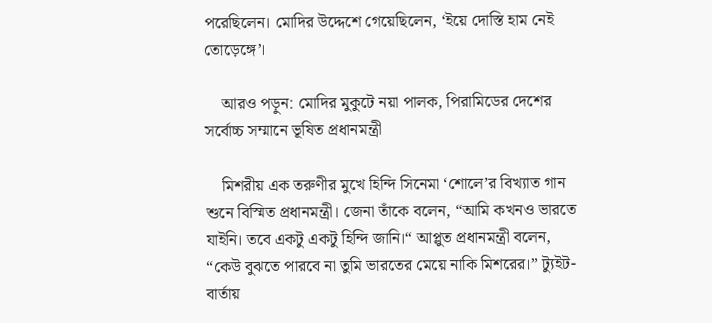পরেছিলেন। মোদির উদ্দেশে গেয়েছিলেন, ‘ইয়ে দোস্তি হাম নেই তোড়েঙ্গে’।

    আরও পড়ুন: মোদির মুকুটে নয়া পালক, পিরামিডের দেশের সর্বোচ্চ সম্মানে ভূষিত প্রধানমন্ত্রী

    মিশরীয় এক তরুণীর মুখে হিন্দি সিনেমা ‘শোলে’র বিখ্যাত গান শুনে বিস্মিত প্রধানমন্ত্রী। জেনা তাঁকে বলেন, “আমি কখনও ভারতে যাইনি। তবে একটু একটু হিন্দি জানি।“ আপ্লুত প্রধানমন্ত্রী বলেন, “কেউ বুঝতে পারবে না তুমি ভারতের মেয়ে নাকি মিশরের।” ট্যুইট-বার্তায়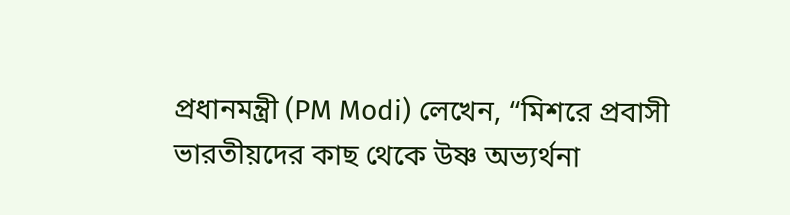প্রধানমন্ত্রী (PM Modi) লেখেন, “মিশরে প্রবাসী ভারতীয়দের কাছ থেকে উষ্ণ অভ্যর্থনা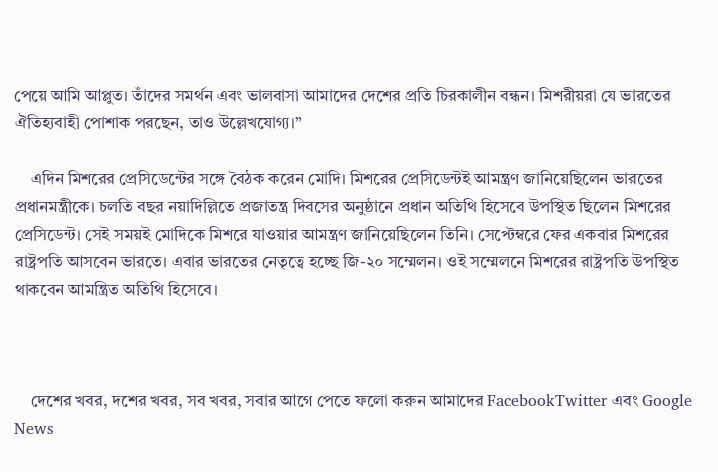পেয়ে আমি আপ্লুত। তাঁদের সমর্থন এবং ভালবাসা আমাদের দেশের প্রতি চিরকালীন বন্ধন। মিশরীয়রা যে ভারতের ঐতিহ্যবাহী পোশাক পরছেন, তাও উল্লেখযোগ্য।”

    এদিন মিশরের প্রেসিডেন্টের সঙ্গে বৈঠক করেন মোদি। মিশরের প্রেসিডেন্টই আমন্ত্রণ জানিয়েছিলেন ভারতের প্রধানমন্ত্রীকে। চলতি বছর নয়াদিল্লিতে প্রজাতন্ত্র দিবসের অনুষ্ঠানে প্রধান অতিথি হিসেবে উপস্থিত ছিলেন মিশরের প্রেসিডেন্ট। সেই সময়ই মোদিকে মিশরে যাওয়ার আমন্ত্রণ জানিয়েছিলেন তিনি। সেপ্টেম্বরে ফের একবার মিশরের রাষ্ট্রপতি আসবেন ভারতে। এবার ভারতের নেতৃত্বে হচ্ছে জি-২০ সম্মেলন। ওই সম্মেলনে মিশরের রাষ্ট্রপতি উপস্থিত থাকবেন আমন্ত্রিত অতিথি হিসেবে।



    দেশের খবর, দশের খবর, সব খবর, সবার আগে পেতে ফলো করুন আমাদের FacebookTwitter এবং Google News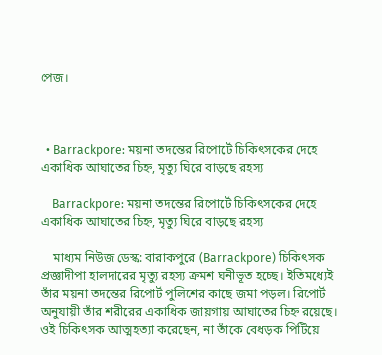পেজ।



  • Barrackpore: ময়না তদন্তের রিপোর্টে চিকিৎসকের দেহে একাধিক আঘাতের চিহ্ন, মৃত্যু ঘিরে বাড়ছে রহস্য

    Barrackpore: ময়না তদন্তের রিপোর্টে চিকিৎসকের দেহে একাধিক আঘাতের চিহ্ন, মৃত্যু ঘিরে বাড়ছে রহস্য

    মাধ্যম নিউজ ডেস্ক: বারাকপুরে (Barrackpore) চিকিৎসক প্রজ্ঞাদীপা হালদারের মৃত্যু রহস্য ক্রমশ ঘনীভূত হচ্ছে। ইতিমধ্যেই তাঁর ময়না তদন্তের রিপোর্ট পুলিশের কাছে জমা পড়ল। রিপোর্ট অনুযায়ী তাঁর শরীরের একাধিক জায়গায় আঘাতের চিহ্ন রয়েছে। ওই চিকিৎসক আত্মহত্যা করেছেন, না তাঁকে বেধড়ক পিটিয়ে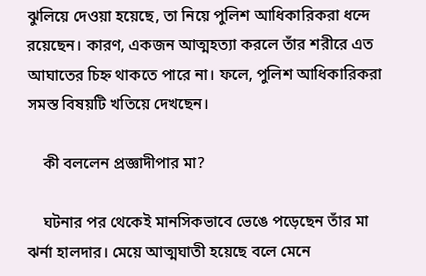ঝুলিয়ে দেওয়া হয়েছে, তা নিয়ে পুলিশ আধিকারিকরা ধন্দে রয়েছেন। কারণ, একজন আত্মহত্যা করলে তাঁর শরীরে এত আঘাতের চিহ্ন থাকতে পারে না। ফলে, পুলিশ আধিকারিকরা সমস্ত বিষয়টি খতিয়ে দেখছেন।

    কী বললেন প্রজ্ঞাদীপার মা?

    ঘটনার পর থেকেই মানসিকভাবে ভেঙে পড়েছেন তাঁর মা ঝর্না হালদার। মেয়ে আত্মঘাতী হয়েছে বলে মেনে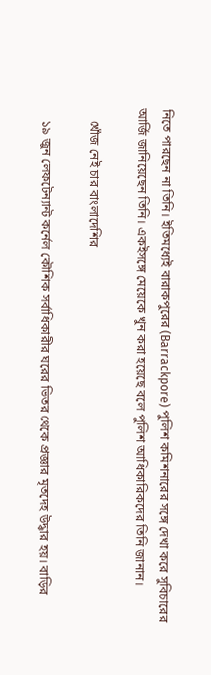নিতে পারছেন না তিনি। ইতিমধ্যেই বারাকপুরের (Barrackpore) পুলিশ কমিশনারের সঙ্গে দেখা করে সুবিচারের আর্জি জানিয়েছেন তিনি। একইসঙ্গে মেয়েকে খুন করা হয়েছে বলে পুলিশ আধিকারিকদের তিনি জানান।

    খোঁজ নেই চার বাংলাদেশির

    ১৯ জুন লেফটেন্যান্ট কর্নেল কৌশিক সর্বাধিকারীর ঘরের ভিতর থেকে প্রজ্ঞার মৃতদেহ উদ্ধার হয়। বাড়ির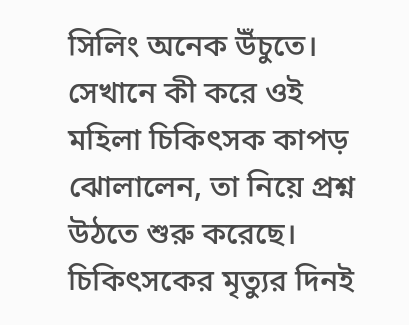সিলিং অনেক উঁচুতে। সেখানে কী করে ওই মহিলা চিকিৎসক কাপড় ঝোলালেন, তা নিয়ে প্রশ্ন উঠতে শুরু করেছে। চিকিৎসকের মৃত্যুর দিনই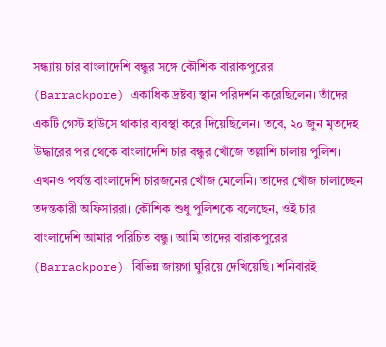সন্ধ্যায় চার বাংলাদেশি বন্ধুর সঙ্গে কৌশিক বারাকপুরের (Barrackpore) একাধিক দ্রষ্টব্য স্থান পরিদর্শন করেছিলেন। তাঁদের একটি গেস্ট হাউসে থাকার ব্যবস্থা করে দিয়েছিলেন। তবে, ২০ জুন মৃতদেহ উদ্ধারের পর থেকে বাংলাদেশি চার বন্ধুর খোঁজে তল্লাশি চালায় পুলিশ। এখনও পর্যন্ত বাংলাদেশি চারজনের খোঁজ মেলেনি। তাদের খোঁজ চালাচ্ছেন তদন্তকারী অফিসাররা। কৌশিক শুধু পুলিশকে বলেছেন, ওই চার বাংলাদেশি আমার পরিচিত বন্ধু। আমি তাদের বারাকপুরের (Barrackpore) বিভিন্ন জায়গা ঘুরিয়ে দেখিয়েছি। শনিবারই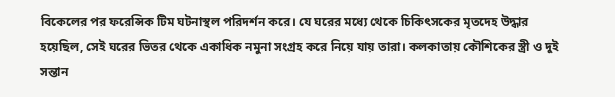বিকেলের পর ফরেন্সিক টিম ঘটনাস্থল পরিদর্শন করে। যে ঘরের মধ্যে থেকে চিকিৎসকের মৃতদেহ উদ্ধার হয়েছিল, সেই ঘরের ভিতর থেকে একাধিক নমুনা সংগ্রহ করে নিয়ে যায় তারা। কলকাতায় কৌশিকের স্ত্রী ও দুই সন্তান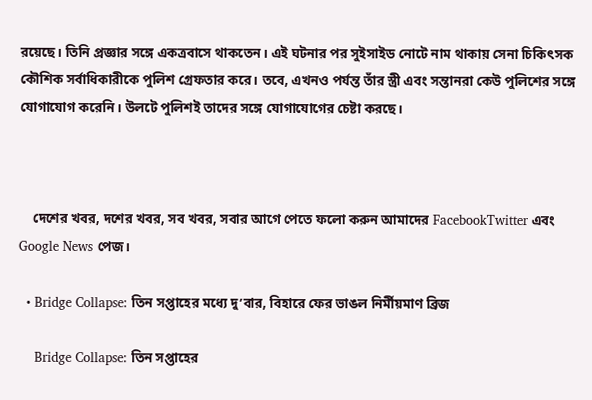রয়েছে। তিনি প্রজ্ঞার সঙ্গে একত্রবাসে থাকতেন। এই ঘটনার পর সুইসাইড নোটে নাম থাকায় সেনা চিকিৎসক কৌশিক সর্বাধিকারীকে পুলিশ গ্রেফতার করে। তবে, এখনও পর্যন্ত তাঁর স্ত্রী এবং সন্তানরা কেউ পুলিশের সঙ্গে যোগাযোগ করেনি। উলটে পুলিশই তাদের সঙ্গে যোগাযোগের চেষ্টা করছে।



    দেশের খবর, দশের খবর, সব খবর, সবার আগে পেতে ফলো করুন আমাদের FacebookTwitter এবং Google News পেজ।

  • Bridge Collapse: তিন সপ্তাহের মধ্যে দু’বার, বিহারে ফের ভাঙল নির্মীয়মাণ ব্রিজ

    Bridge Collapse: তিন সপ্তাহের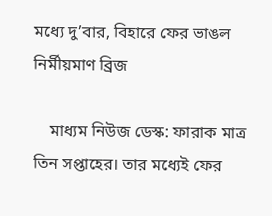মধ্যে দু’বার, বিহারে ফের ভাঙল নির্মীয়মাণ ব্রিজ

    মাধ্যম নিউজ ডেস্ক: ফারাক মাত্র তিন সপ্তাহের। তার মধ্যেই ফের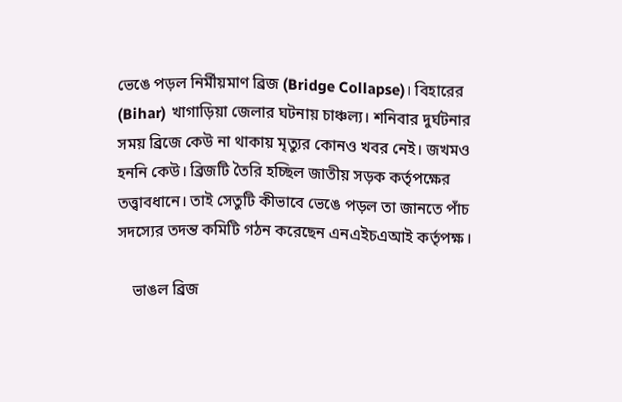ভেঙে পড়ল নির্মীয়মাণ ব্রিজ (Bridge Collapse)। বিহারের (Bihar) খাগাড়িয়া জেলার ঘটনায় চাঞ্চল্য। শনিবার দুর্ঘটনার সময় ব্রিজে কেউ না থাকায় মৃত্যুর কোনও খবর নেই। জখমও হননি কেউ। ব্রিজটি তৈরি হচ্ছিল জাতীয় সড়ক কর্তৃপক্ষের তত্ত্বাবধানে। তাই সেতুটি কীভাবে ভেঙে পড়ল তা জানতে পাঁচ সদস্যের তদন্ত কমিটি গঠন করেছেন এনএইচএআই কর্তৃপক্ষ।

    ভাঙল ব্রিজ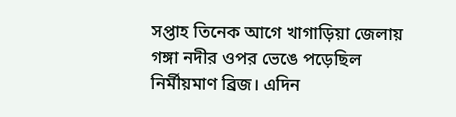সপ্তাহ তিনেক আগে খাগাড়িয়া জেলায় গঙ্গা নদীর ওপর ভেঙে পড়েছিল নির্মীয়মাণ ব্রিজ। এদিন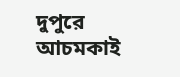দুপুরে আচমকাই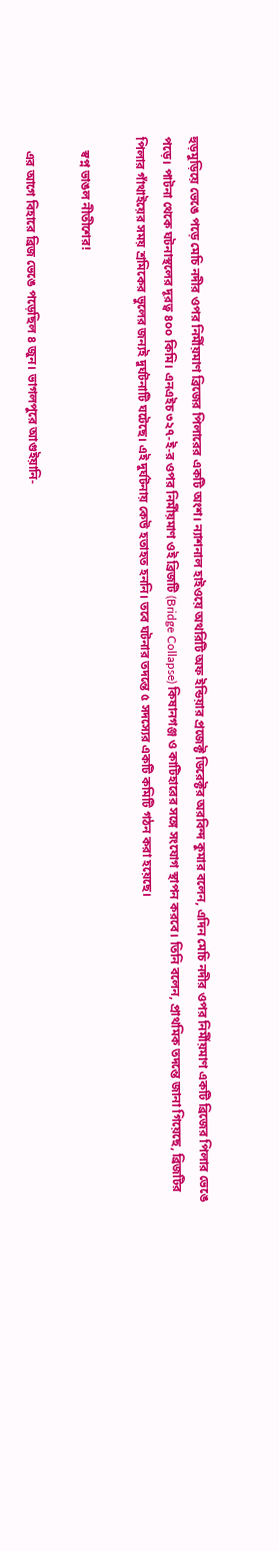হুড়মুড়িয়ে ভেঙে পড়ে মেচি নদীর ওপর নির্মীয়মাণ ব্রিজের পিলারের একটি অংশ। ন্যাশনাল হাইওয়ে অথরিটি অফ ইন্ডিয়ার প্রজেক্ট ডিরেক্টর অরবিন্দ কুমার বলেন, এদিন মেচি নদীর ওপর নির্মীয়মাণ একটি ব্রিজের পিলার ভেঙে পড়ে। পাটনা থেকে ঘটনাস্থলের দূরত্ব ৪০০ কিমি। এনএইচ ৩২৭-ই-র ওপর নির্মীয়মাণ ওই ব্রিজটি (Bridge Collapse) কিষানগঞ্জ ও কাটিহারের সঙ্গে সংযোগ স্থাপন করবে। তিনি বলেন, প্রাথমিক তদন্তে জানা গিয়েছে, ব্রিজটির পিলার গাঁথাইয়ের সময় শ্রমিকের ভুলের জন্যই দুর্ঘটনাটি ঘটেছে। এই দুর্ঘটনায় কেউ হতাহত হননি। তবে ঘটনার তদন্তে ৫ সদস্যের একটি কমিটি গঠন করা হয়েছে।

    স্বপ্ন ভাঙল নীতীশের!

    এর আগে বিহারে ব্রিজ ভেঙে পড়েছিল ৪ জুন। ভাগলপুরে আগুইয়ানি-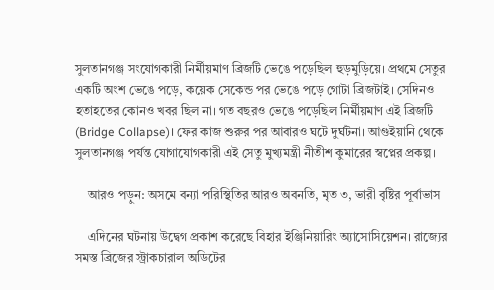সুলতানগঞ্জ সংযোগকারী নির্মীয়মাণ ব্রিজটি ভেঙে পড়েছিল হুড়মুড়িয়ে। প্রথমে সেতুর একটি অংশ ভেঙে পড়ে, কয়েক সেকেন্ড পর ভেঙে পড়ে গোটা ব্রিজটাই। সেদিনও হতাহতের কোনও খবর ছিল না। গত বছরও ভেঙে পড়েছিল নির্মীয়মাণ এই ব্রিজটি (Bridge Collapse)। ফের কাজ শুরুর পর আবারও ঘটে দুর্ঘটনা। আগুইয়ানি থেকে সুলতানগঞ্জ পর্যন্ত যোগাযোগকারী এই সেতু মুখ্যমন্ত্রী নীতীশ কুমারের স্বপ্নের প্রকল্প।

    আরও পড়ুন: অসমে বন্যা পরিস্থিতির আরও অবনতি, মৃত ৩, ভারী বৃষ্টির পূর্বাভাস

    এদিনের ঘটনায় উদ্বেগ প্রকাশ করেছে বিহার ইঞ্জিনিয়ারিং অ্যাসোসিয়েশন। রাজ্যের সমস্ত ব্রিজের স্ট্রাকচারাল অডিটের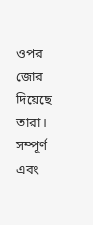ওপর জোর দিয়েছে তারা। সম্পূর্ণ এবং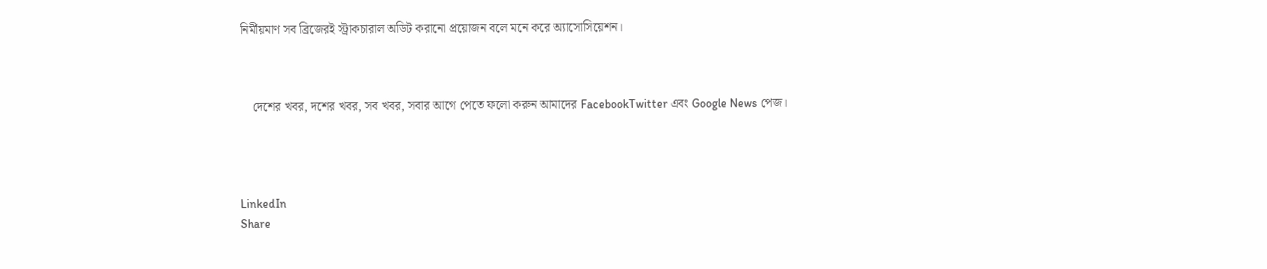নির্মীয়মাণ সব ব্রিজেরই স্ট্রাকচারাল অডিট করানো প্রয়োজন বলে মনে করে অ্যাসোসিয়েশন।



    দেশের খবর, দশের খবর, সব খবর, সবার আগে পেতে ফলো করুন আমাদের FacebookTwitter এবং Google News পেজ।




LinkedIn
Share